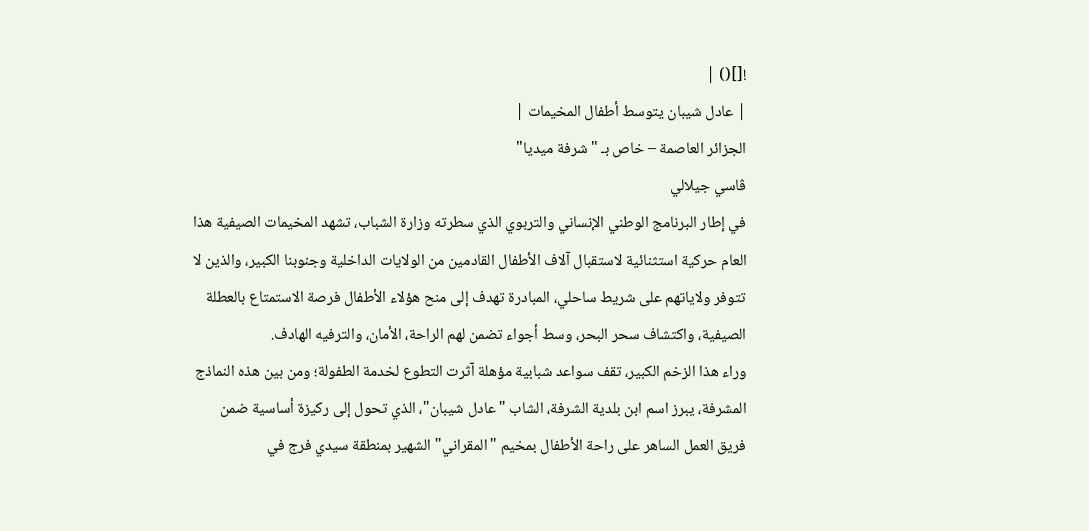![]() |
| عادل شيبان يتوسط أطفال المخيمات |
الجزائر العاصمة – خاص بـ "شرفة ميديا"
ڤاسي جيلالي
في إطار البرنامج الوطني الإنساني والتربوي الذي سطرته وزارة الشباب، تشهد المخيمات الصيفية هذا العام حركية استثنائية لاستقبال آلاف الأطفال القادمين من الولايات الداخلية وجنوبنا الكبير، والذين لا تتوفر ولاياتهم على شريط ساحلي، المبادرة تهدف إلى منح هؤلاء الأطفال فرصة الاستمتاع بالعطلة الصيفية، واكتشاف سحر البحر، وسط أجواء تضمن لهم الراحة، الأمان، والترفيه الهادف.
وراء هذا الزخم الكبير، تقف سواعد شبابية مؤهلة آثرت التطوع لخدمة الطفولة؛ ومن بين هذه النماذج المشرفة، يبرز اسم ابن بلدية الشرفة، الشاب "عادل شيبان"، الذي تحول إلى ركيزة أساسية ضمن فريق العمل الساهر على راحة الأطفال بمخيم "المقراني" الشهير بمنطقة سيدي فرج في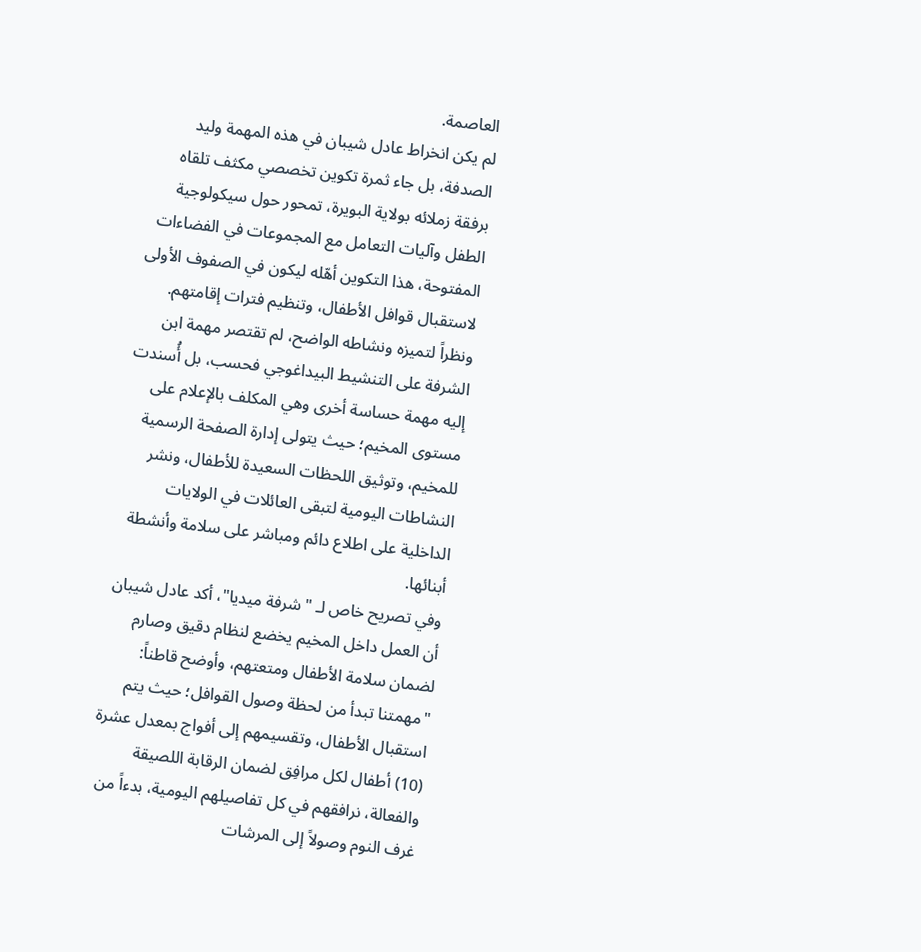العاصمة.
لم يكن انخراط عادل شيبان في هذه المهمة وليد الصدفة، بل جاء ثمرة تكوين تخصصي مكثف تلقاه برفقة زملائه بولاية البويرة، تمحور حول سيكولوجية الطفل وآليات التعامل مع المجموعات في الفضاءات المفتوحة، هذا التكوين أهّله ليكون في الصفوف الأولى لاستقبال قوافل الأطفال، وتنظيم فترات إقامتهم.
ونظراً لتميزه ونشاطه الواضح، لم تقتصر مهمة ابن الشرفة على التنشيط البيداغوجي فحسب، بل أُسندت إليه مهمة حساسة أخرى وهي المكلف بالإعلام على مستوى المخيم؛ حيث يتولى إدارة الصفحة الرسمية للمخيم، وتوثيق اللحظات السعيدة للأطفال، ونشر النشاطات اليومية لتبقى العائلات في الولايات الداخلية على اطلاع دائم ومباشر على سلامة وأنشطة أبنائها.
وفي تصريح خاص لـ "شرفة ميديا"، أكد عادل شيبان أن العمل داخل المخيم يخضع لنظام دقيق وصارم لضمان سلامة الأطفال ومتعتهم، وأوضح قاطناً:
"مهمتنا تبدأ من لحظة وصول القوافل؛ حيث يتم استقبال الأطفال، وتقسيمهم إلى أفواج بمعدل عشرة (10) أطفال لكل مرافِق لضمان الرقابة اللصيقة والفعالة، نرافقهم في كل تفاصيلهم اليومية، بدءاً من غرف النوم وصولاً إلى المرشات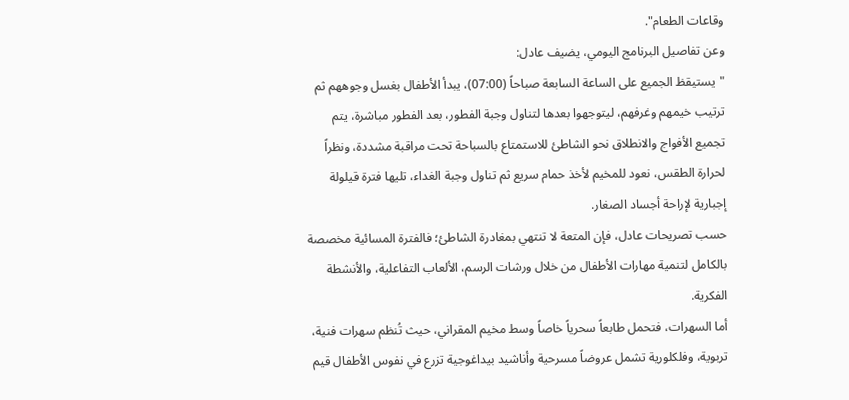وقاعات الطعام".
وعن تفاصيل البرنامج اليومي، يضيف عادل:
"يستيقظ الجميع على الساعة السابعة صباحاً (07:00)، يبدأ الأطفال بغسل وجوههم ثم ترتيب خيمهم وغرفهم، ليتوجهوا بعدها لتناول وجبة الفطور، بعد الفطور مباشرة، يتم تجميع الأفواج والانطلاق نحو الشاطئ للاستمتاع بالسباحة تحت مراقبة مشددة، ونظراً لحرارة الطقس، نعود للمخيم لأخذ حمام سريع ثم تناول وجبة الغداء، تليها فترة قيلولة إجبارية لإراحة أجساد الصغار.
حسب تصريحات عادل، فإن المتعة لا تنتهي بمغادرة الشاطئ؛ فالفترة المسائية مخصصة بالكامل لتنمية مهارات الأطفال من خلال ورشات الرسم، الألعاب التفاعلية، والأنشطة الفكرية.
أما السهرات، فتحمل طابعاً سحرياً خاصاً وسط مخيم المقراني، حيث تُنظم سهرات فنية، تربوية، وفلكلورية تشمل عروضاً مسرحية وأناشيد بيداغوجية تزرع في نفوس الأطفال قيم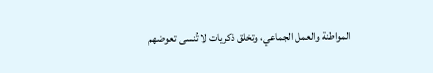المواطنة والعمل الجماعي، وتخلق ذكريات لا تُنسى تعوضهم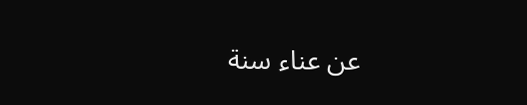عن عناء سنة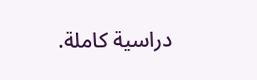دراسية كاملة.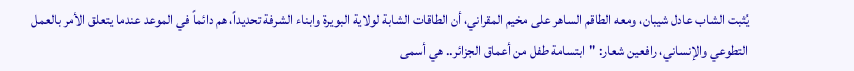يُثبت الشاب عادل شيبان، ومعه الطاقم الساهر على مخيم المقراني، أن الطاقات الشابة لولاية البويرة وابناء الشرفة تحديداً، هم دائماً في الموعد عندما يتعلق الأمر بالعمل التطوعي والإنساني، رافعين شعار: "ابتسامة طفل من أعماق الجزائر.. هي أسمى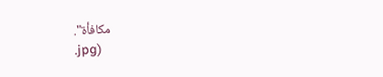مكافأة".
.jpg)